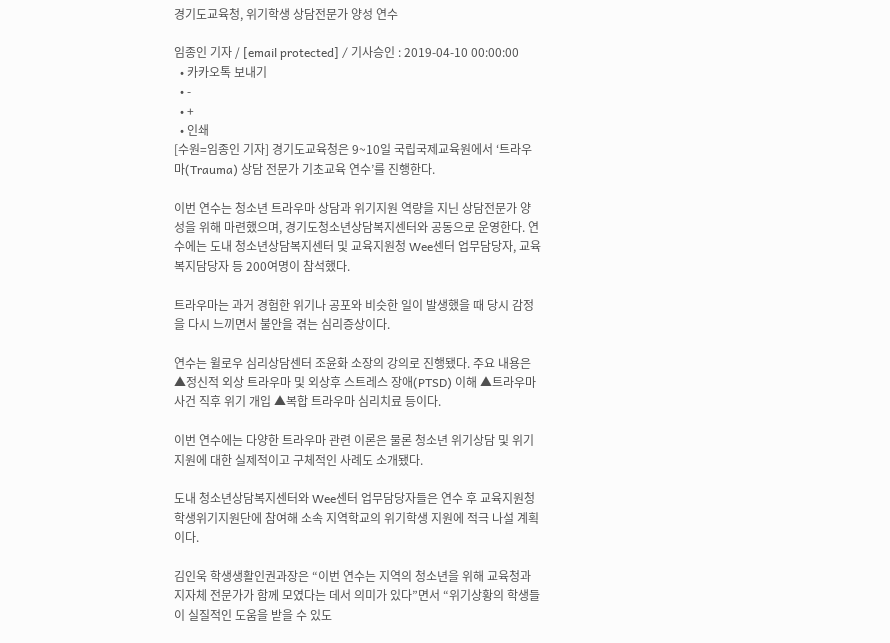경기도교육청, 위기학생 상담전문가 양성 연수

임종인 기자 / [email protected] / 기사승인 : 2019-04-10 00:00:00
  • 카카오톡 보내기
  • -
  • +
  • 인쇄
[수원=임종인 기자] 경기도교육청은 9~10일 국립국제교육원에서 ‘트라우마(Trauma) 상담 전문가 기초교육 연수’를 진행한다.

이번 연수는 청소년 트라우마 상담과 위기지원 역량을 지닌 상담전문가 양성을 위해 마련했으며, 경기도청소년상담복지센터와 공동으로 운영한다. 연수에는 도내 청소년상담복지센터 및 교육지원청 Wee센터 업무담당자, 교육복지담당자 등 200여명이 참석했다.

트라우마는 과거 경험한 위기나 공포와 비슷한 일이 발생했을 때 당시 감정을 다시 느끼면서 불안을 겪는 심리증상이다.

연수는 윌로우 심리상담센터 조윤화 소장의 강의로 진행됐다. 주요 내용은 ▲정신적 외상 트라우마 및 외상후 스트레스 장애(PTSD) 이해 ▲트라우마 사건 직후 위기 개입 ▲복합 트라우마 심리치료 등이다.

이번 연수에는 다양한 트라우마 관련 이론은 물론 청소년 위기상담 및 위기지원에 대한 실제적이고 구체적인 사례도 소개됐다.

도내 청소년상담복지센터와 Wee센터 업무담당자들은 연수 후 교육지원청 학생위기지원단에 참여해 소속 지역학교의 위기학생 지원에 적극 나설 계획이다.

김인욱 학생생활인권과장은 “이번 연수는 지역의 청소년을 위해 교육청과 지자체 전문가가 함께 모였다는 데서 의미가 있다”면서 “위기상황의 학생들이 실질적인 도움을 받을 수 있도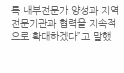록 내부전문가 양성과 지역 전문기관과 협력을 지속적으로 확대하겠다”고 말했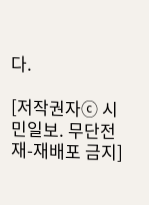다.

[저작권자ⓒ 시민일보. 무단전재-재배포 금지]